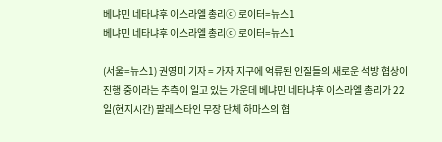베냐민 네타냐후 이스라엘 총리ⓒ 로이터=뉴스1
베냐민 네타냐후 이스라엘 총리ⓒ 로이터=뉴스1

(서울=뉴스1) 권영미 기자 = 가자 지구에 억류된 인질들의 새로운 석방 협상이 진행 중이라는 추측이 일고 있는 가운데 베냐민 네타냐후 이스라엘 총리가 22일(현지시간) 팔레스타인 무장 단체 하마스의 협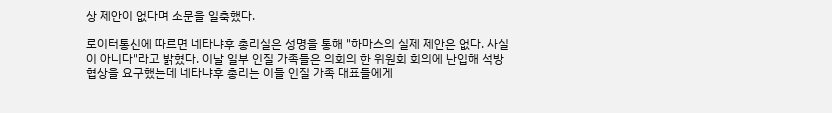상 제안이 없다며 소문을 일축했다.

로이터통신에 따르면 네타냐후 총리실은 성명을 통해 "하마스의 실제 제안은 없다. 사실이 아니다"라고 밝혔다. 이날 일부 인질 가족들은 의회의 한 위원회 회의에 난입해 석방 협상을 요구했는데 네타냐후 총리는 이들 인질 가족 대표들에게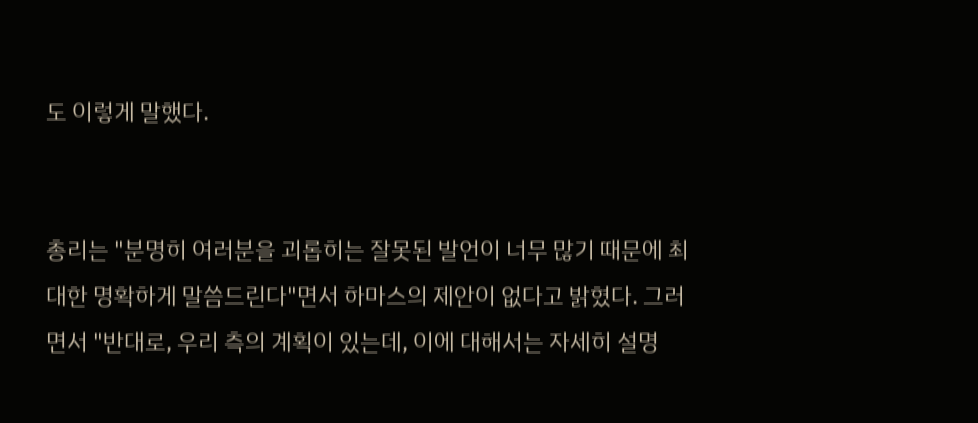도 이렇게 말했다.


총리는 "분명히 여러분을 괴롭히는 잘못된 발언이 너무 많기 때문에 최대한 명확하게 말씀드린다"면서 하마스의 제안이 없다고 밝혔다. 그러면서 "반대로, 우리 측의 계획이 있는데, 이에 대해서는 자세히 설명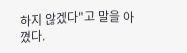하지 않겠다"고 말을 아꼈다.